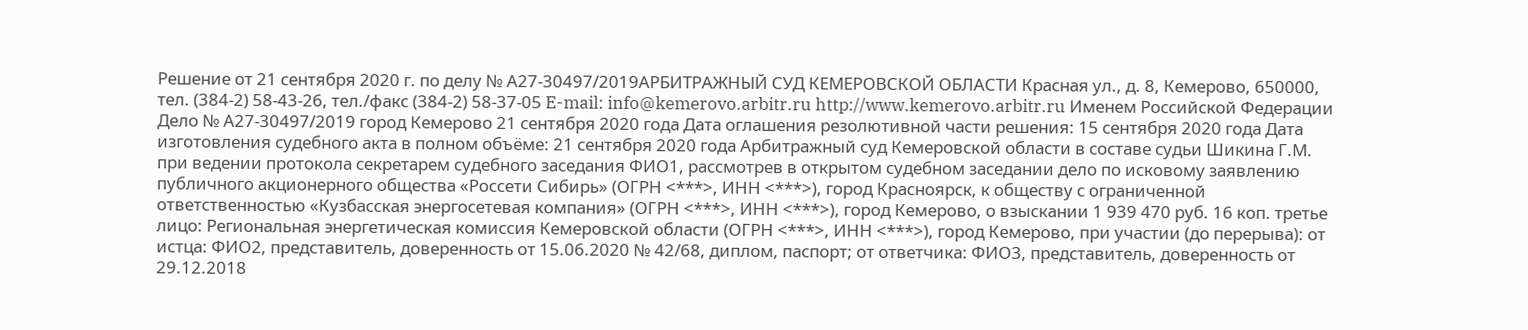Решение от 21 сентября 2020 г. по делу № А27-30497/2019АРБИТРАЖНЫЙ СУД КЕМЕРОВСКОЙ ОБЛАСТИ Красная ул., д. 8, Кемерово, 650000, тел. (384-2) 58-43-26, тел./факс (384-2) 58-37-05 E-mail: info@kemerovo.arbitr.ru http://www.kemerovo.arbitr.ru Именем Российской Федерации Дело № А27-30497/2019 город Кемерово 21 сентября 2020 года Дата оглашения резолютивной части решения: 15 сентября 2020 года Дата изготовления судебного акта в полном объёме: 21 сентября 2020 года Арбитражный суд Кемеровской области в составе судьи Шикина Г.М. при ведении протокола секретарем судебного заседания ФИО1, рассмотрев в открытом судебном заседании дело по исковому заявлению публичного акционерного общества «Россети Сибирь» (ОГРН <***>, ИНН <***>), город Красноярск, к обществу с ограниченной ответственностью «Кузбасская энергосетевая компания» (ОГРН <***>, ИНН <***>), город Кемерово, о взыскании 1 939 470 руб. 16 коп. третье лицо: Региональная энергетическая комиссия Кемеровской области (ОГРН <***>, ИНН <***>), город Кемерово, при участии (до перерыва): от истца: ФИО2, представитель, доверенность от 15.06.2020 № 42/68, диплом, паспорт; от ответчика: ФИО3, представитель, доверенность от 29.12.2018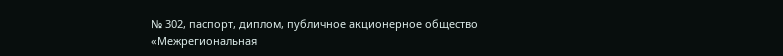№ 302, паспорт, диплом, публичное акционерное общество «Межрегиональная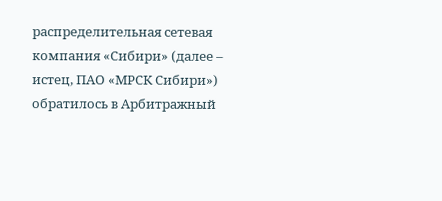распределительная сетевая компания «Сибири» (далее – истец, ПАО «МРСК Сибири») обратилось в Арбитражный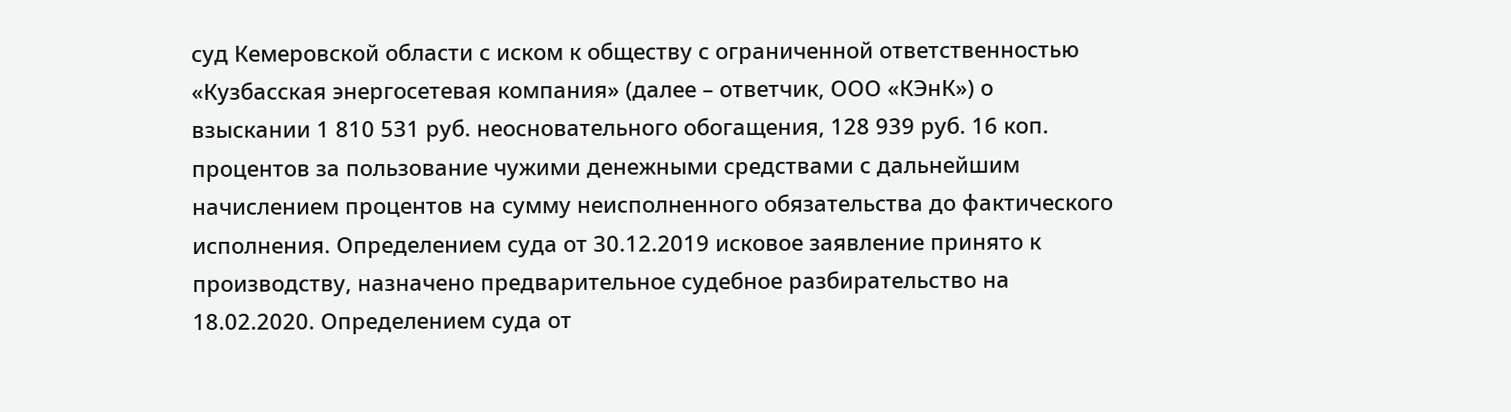суд Кемеровской области с иском к обществу с ограниченной ответственностью «Кузбасская энергосетевая компания» (далее – ответчик, ООО «КЭнК») о взыскании 1 810 531 руб. неосновательного обогащения, 128 939 руб. 16 коп. процентов за пользование чужими денежными средствами с дальнейшим начислением процентов на сумму неисполненного обязательства до фактического исполнения. Определением суда от 30.12.2019 исковое заявление принято к производству, назначено предварительное судебное разбирательство на 18.02.2020. Определением суда от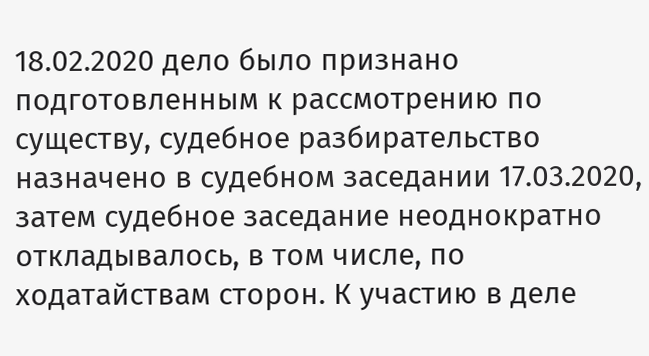18.02.2020 дело было признано подготовленным к рассмотрению по существу, судебное разбирательство назначено в судебном заседании 17.03.2020, затем судебное заседание неоднократно откладывалось, в том числе, по ходатайствам сторон. К участию в деле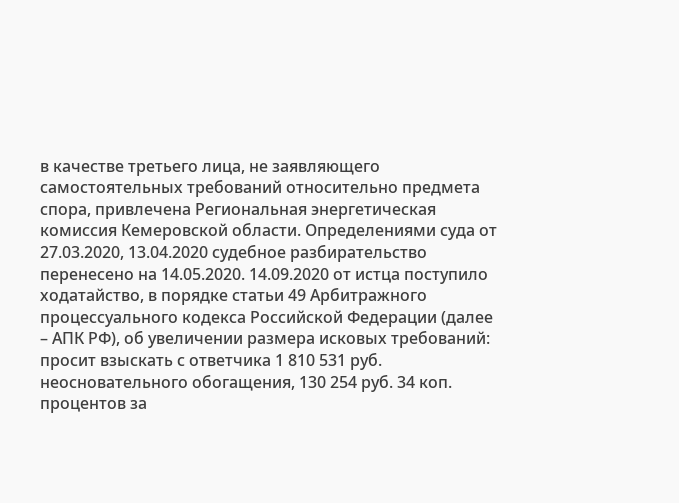в качестве третьего лица, не заявляющего самостоятельных требований относительно предмета спора, привлечена Региональная энергетическая комиссия Кемеровской области. Определениями суда от 27.03.2020, 13.04.2020 судебное разбирательство перенесено на 14.05.2020. 14.09.2020 от истца поступило ходатайство, в порядке статьи 49 Арбитражного процессуального кодекса Российской Федерации (далее – АПК РФ), об увеличении размера исковых требований: просит взыскать с ответчика 1 810 531 руб. неосновательного обогащения, 130 254 руб. 34 коп. процентов за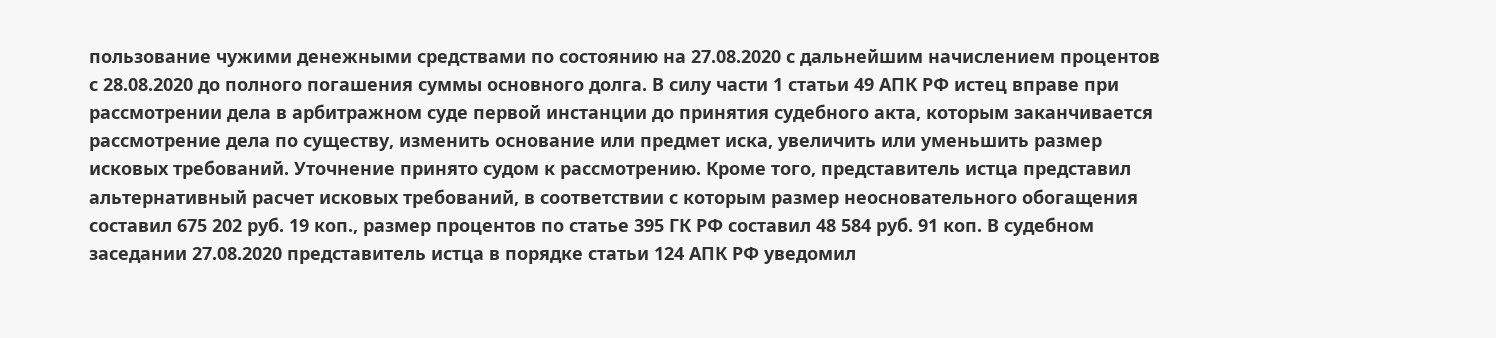пользование чужими денежными средствами по состоянию на 27.08.2020 с дальнейшим начислением процентов с 28.08.2020 до полного погашения суммы основного долга. В силу части 1 статьи 49 АПК РФ истец вправе при рассмотрении дела в арбитражном суде первой инстанции до принятия судебного акта, которым заканчивается рассмотрение дела по существу, изменить основание или предмет иска, увеличить или уменьшить размер исковых требований. Уточнение принято судом к рассмотрению. Кроме того, представитель истца представил альтернативный расчет исковых требований, в соответствии с которым размер неосновательного обогащения составил 675 202 руб. 19 коп., размер процентов по статье 395 ГК РФ составил 48 584 руб. 91 коп. В судебном заседании 27.08.2020 представитель истца в порядке статьи 124 АПК РФ уведомил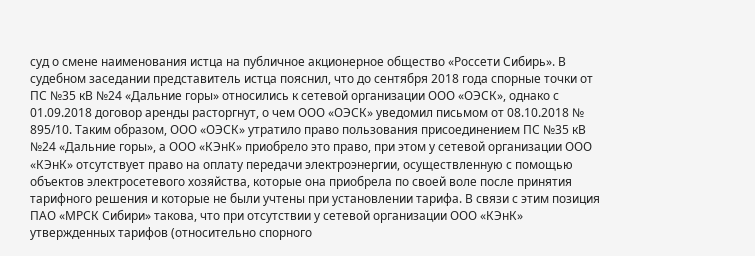суд о смене наименования истца на публичное акционерное общество «Россети Сибирь». В судебном заседании представитель истца пояснил, что до сентября 2018 года спорные точки от ПС №35 кВ №24 «Дальние горы» относились к сетевой организации ООО «ОЭСК», однако с 01.09.2018 договор аренды расторгнут, о чем ООО «ОЭСК» уведомил письмом от 08.10.2018 № 895/10. Таким образом, ООО «ОЭСК» утратило право пользования присоединением ПС №35 кВ №24 «Дальние горы», а ООО «КЭнК» приобрело это право, при этом у сетевой организации ООО «КЭнК» отсутствует право на оплату передачи электроэнергии, осуществленную с помощью объектов электросетевого хозяйства, которые она приобрела по своей воле после принятия тарифного решения и которые не были учтены при установлении тарифа. В связи с этим позиция ПАО «МРСК Сибири» такова, что при отсутствии у сетевой организации ООО «КЭнК» утвержденных тарифов (относительно спорного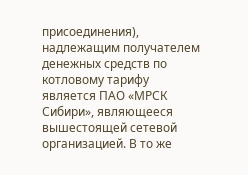присоединения), надлежащим получателем денежных средств по котловому тарифу является ПАО «МРСК Сибири», являющееся вышестоящей сетевой организацией. В то же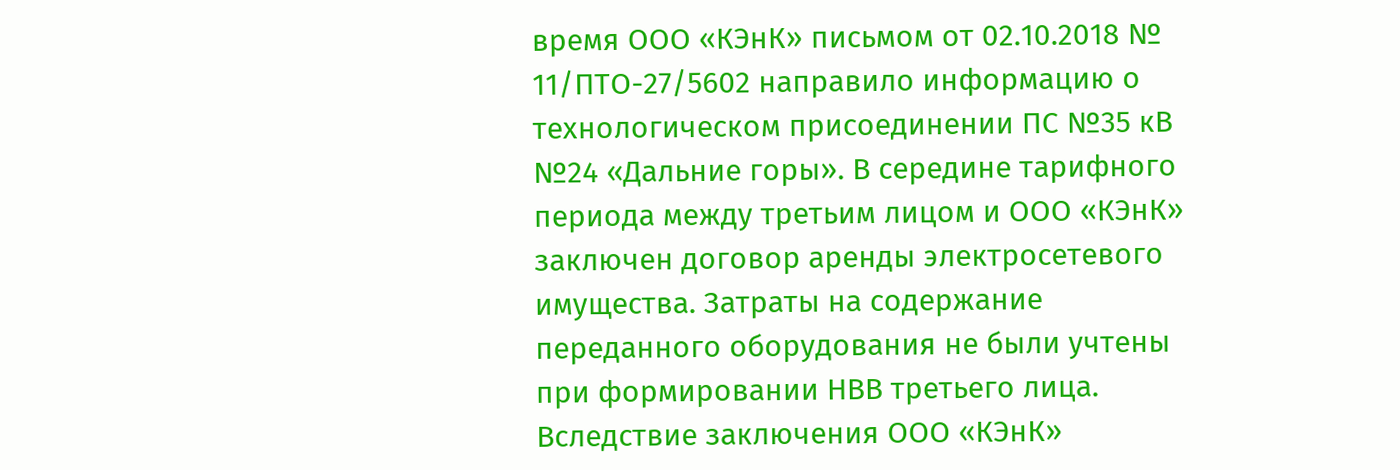время ООО «КЭнК» письмом от 02.10.2018 № 11/ПТО-27/5602 направило информацию о технологическом присоединении ПС №35 кВ №24 «Дальние горы». В середине тарифного периода между третьим лицом и ООО «КЭнК» заключен договор аренды электросетевого имущества. Затраты на содержание переданного оборудования не были учтены при формировании НВВ третьего лица. Вследствие заключения ООО «КЭнК»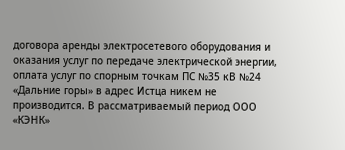договора аренды электросетевого оборудования и оказания услуг по передаче электрической энергии, оплата услуг по спорным точкам ПС №35 кВ №24 «Дальние горы» в адрес Истца никем не производится. В рассматриваемый период ООО «КЭНК»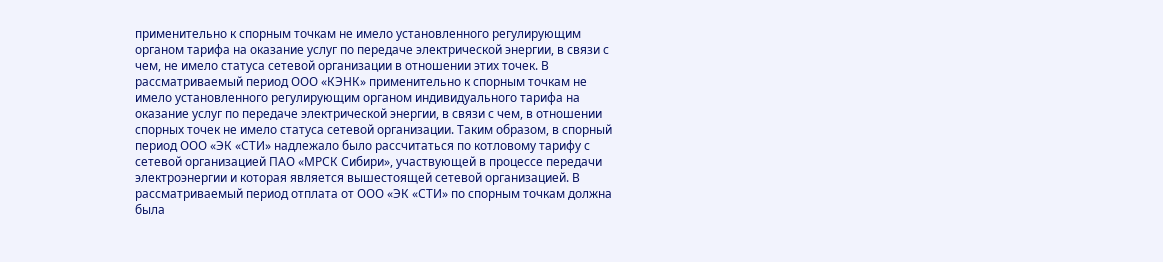применительно к спорным точкам не имело установленного регулирующим органом тарифа на оказание услуг по передаче электрической энергии, в связи с чем, не имело статуса сетевой организации в отношении этих точек. В рассматриваемый период ООО «КЭНК» применительно к спорным точкам не имело установленного регулирующим органом индивидуального тарифа на оказание услуг по передаче электрической энергии, в связи с чем, в отношении спорных точек не имело статуса сетевой организации. Таким образом, в спорный период ООО «ЭК «СТИ» надлежало было рассчитаться по котловому тарифу с сетевой организацией ПАО «МРСК Сибири», участвующей в процессе передачи электроэнергии и которая является вышестоящей сетевой организацией. В рассматриваемый период отплата от ООО «ЭК «СТИ» по спорным точкам должна была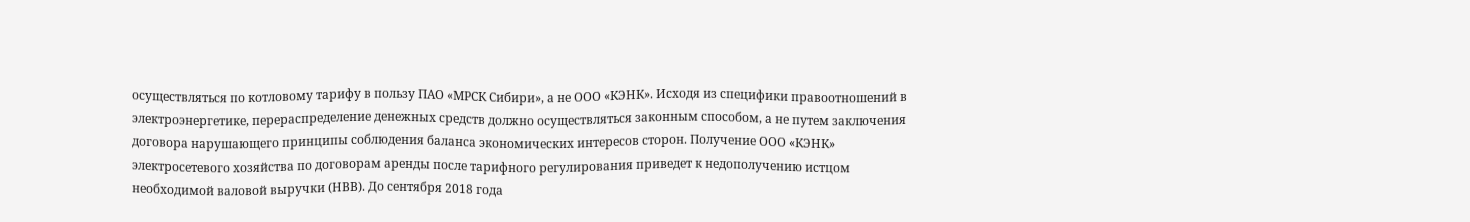осуществляться по котловому тарифу в пользу ПАО «МРСК Сибири», а не ООО «КЭНК». Исходя из специфики правоотношений в электроэнергетике, перераспределение денежных средств должно осуществляться законным способом, а не путем заключения договора нарушающего принципы соблюдения баланса экономических интересов сторон. Получение ООО «КЭНК» электросетевого хозяйства по договорам аренды после тарифного регулирования приведет к недополучению истцом необходимой валовой выручки (НВВ). До сентября 2018 года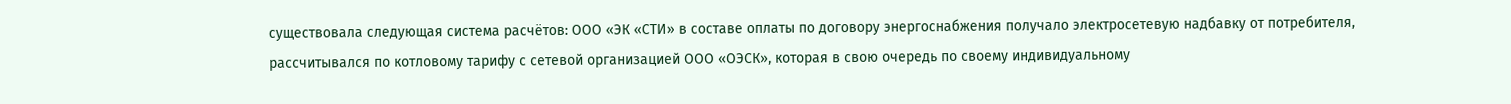существовала следующая система расчётов: ООО «ЭК «СТИ» в составе оплаты по договору энергоснабжения получало электросетевую надбавку от потребителя, рассчитывался по котловому тарифу с сетевой организацией ООО «ОЭСК», которая в свою очередь по своему индивидуальному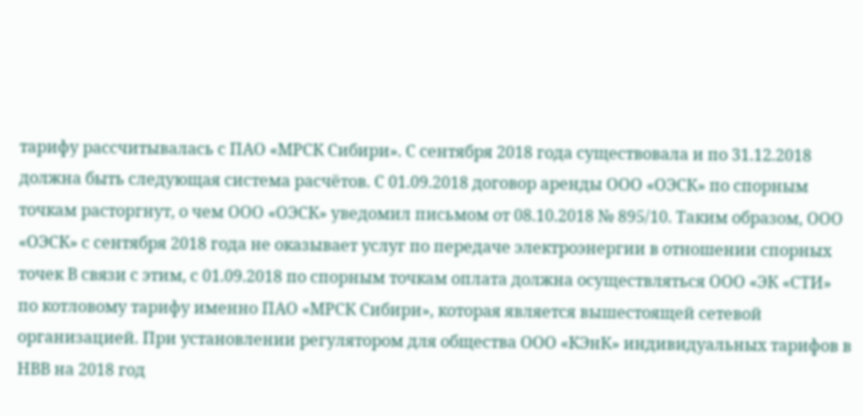тарифу рассчитывалась с ПАО «МРСК Сибири». С сентября 2018 года существовала и по 31.12.2018 должна быть следующая система расчётов. С 01.09.2018 договор аренды ООО «ОЭСК» по спорным точкам расторгнут, о чем ООО «ОЭСК» уведомил письмом от 08.10.2018 № 895/10. Таким образом, ООО «ОЭСК» с сентября 2018 года не оказывает услуг по передаче электроэнергии в отношении спорных точек В связи с этим, с 01.09.2018 по спорным точкам оплата должна осуществляться ООО «ЭК «СТИ» по котловому тарифу именно ПАО «МРСК Сибири», которая является вышестоящей сетевой организацией. При установлении регулятором для общества ООО «КЭнК» индивидуальных тарифов в НВВ на 2018 год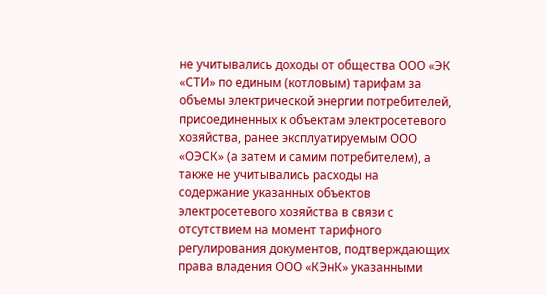не учитывались доходы от общества ООО «ЭК «СТИ» по единым (котловым) тарифам за объемы электрической энергии потребителей, присоединенных к объектам электросетевого хозяйства, ранее эксплуатируемым ООО «ОЭСК» (а затем и самим потребителем), а также не учитывались расходы на содержание указанных объектов электросетевого хозяйства в связи с отсутствием на момент тарифного регулирования документов, подтверждающих права владения ООО «КЭнК» указанными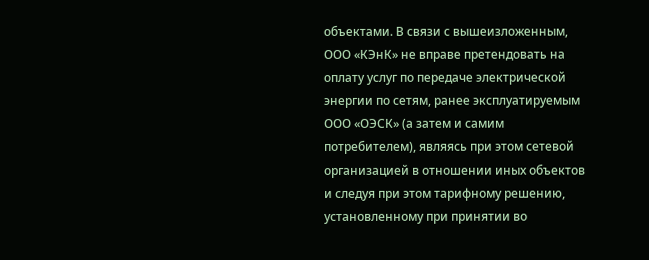объектами. В связи с вышеизложенным, ООО «КЭнК» не вправе претендовать на оплату услуг по передаче электрической энергии по сетям, ранее эксплуатируемым ООО «ОЭСК» (а затем и самим потребителем), являясь при этом сетевой организацией в отношении иных объектов и следуя при этом тарифному решению, установленному при принятии во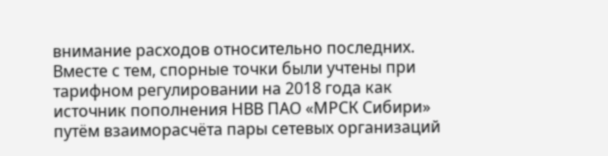внимание расходов относительно последних. Вместе с тем, спорные точки были учтены при тарифном регулировании на 2018 года как источник пополнения НВВ ПАО «МРСК Сибири» путём взаиморасчёта пары сетевых организаций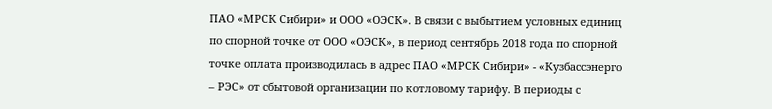ПАО «МРСК Сибири» и ООО «ОЭСК». В связи с выбытием условных единиц по спорной точке от ООО «ОЭСК», в период сентябрь 2018 года по спорной точке оплата производилась в адрес ПАО «МРСК Сибири» - «Кузбассэнерго – РЭС» от сбытовой организации по котловому тарифу. В периоды с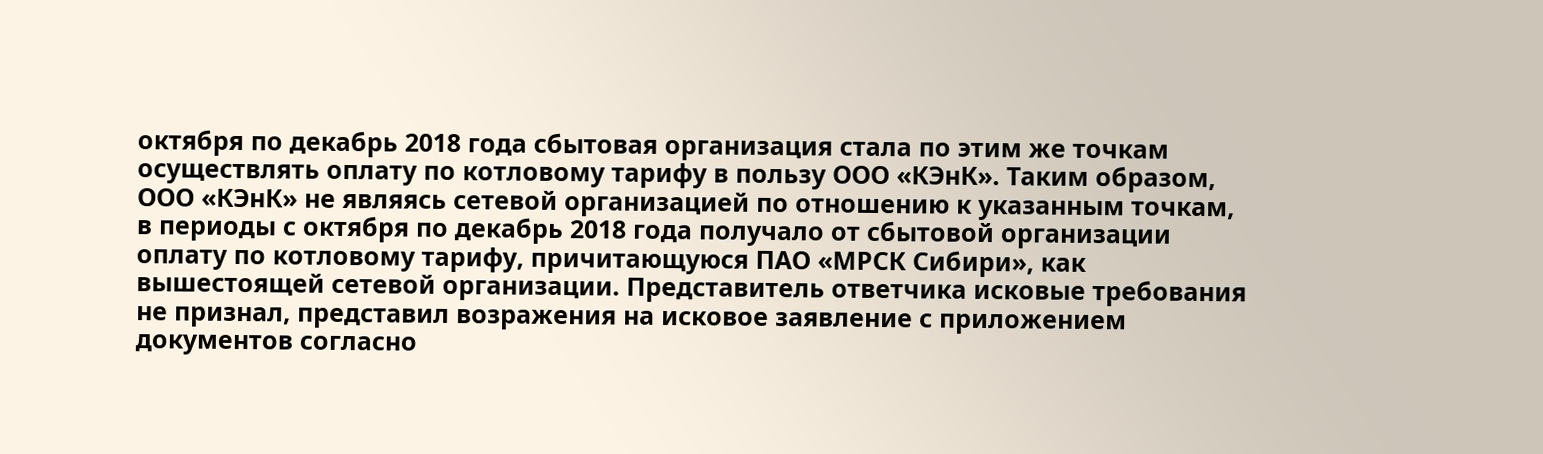октября по декабрь 2018 года сбытовая организация стала по этим же точкам осуществлять оплату по котловому тарифу в пользу ООО «КЭнК». Таким образом, ООО «КЭнК» не являясь сетевой организацией по отношению к указанным точкам, в периоды с октября по декабрь 2018 года получало от сбытовой организации оплату по котловому тарифу, причитающуюся ПАО «МРСК Сибири», как вышестоящей сетевой организации. Представитель ответчика исковые требования не признал, представил возражения на исковое заявление с приложением документов согласно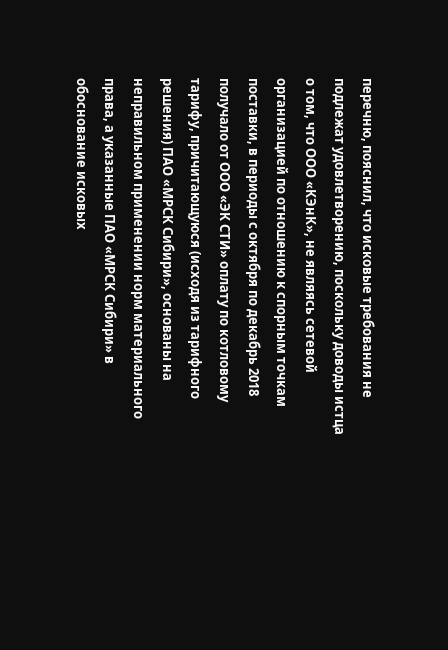перечню, пояснил, что исковые требования не подлежат удовлетворению, поскольку доводы истца о том, что ООО «КЭнК», не являясь сетевой организацией по отношению к спорным точкам поставки, в периоды с октября по декабрь 2018 получало от ООО «ЭК СТИ» оплату по котловому тарифу, причитающуюся (исходя из тарифного решения) ПАО «МРСК Сибири», основаны на неправильном применении норм материального права, а указанные ПАО «МРСК Сибири» в обоснование исковых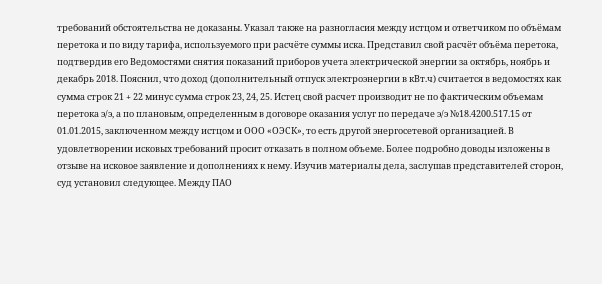требований обстоятельства не доказаны. Указал также на разногласия между истцом и ответчиком по объёмам перетока и по виду тарифа, используемого при расчёте суммы иска. Представил свой расчёт объёма перетока, подтвердив его Ведомостями снятия показаний приборов учета электрической энергии за октябрь, ноябрь и декабрь 2018. Пояснил, что доход (дополнительный отпуск электроэнергии в кВт.ч) считается в ведомостях как сумма строк 21 + 22 минус сумма строк 23, 24, 25. Истец свой расчет производит не по фактическим объемам перетока э/э, а по плановым, определенным в договоре оказания услуг по передаче э/э №18.4200.517.15 от 01.01.2015, заключенном между истцом и ООО «ОЭСК», то есть другой энергосетевой организацией. В удовлетворении исковых требований просит отказать в полном объеме. Более подробно доводы изложены в отзыве на исковое заявление и дополнениях к нему. Изучив материалы дела, заслушав представителей сторон, суд установил следующее. Между ПАО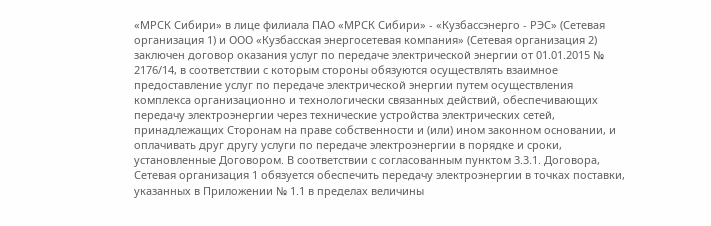«МРСК Сибири» в лице филиала ПАО «МРСК Сибири» - «Кузбассэнерго - РЭС» (Сетевая организация 1) и ООО «Кузбасская энергосетевая компания» (Сетевая организация 2) заключен договор оказания услуг по передаче электрической энергии от 01.01.2015 № 2176/14, в соответствии с которым стороны обязуются осуществлять взаимное предоставление услуг по передаче электрической энергии путем осуществления комплекса организационно и технологически связанных действий, обеспечивающих передачу электроэнергии через технические устройства электрических сетей, принадлежащих Сторонам на праве собственности и (или) ином законном основании, и оплачивать друг другу услуги по передаче электроэнергии в порядке и сроки, установленные Договором. В соответствии с согласованным пунктом 3.3.1. Договора, Сетевая организация 1 обязуется обеспечить передачу электроэнергии в точках поставки, указанных в Приложении № 1.1 в пределах величины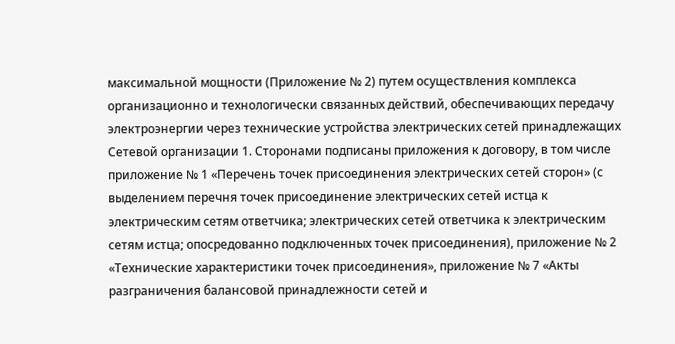максимальной мощности (Приложение № 2) путем осуществления комплекса организационно и технологически связанных действий, обеспечивающих передачу электроэнергии через технические устройства электрических сетей принадлежащих Сетевой организации 1. Сторонами подписаны приложения к договору, в том числе приложение № 1 «Перечень точек присоединения электрических сетей сторон» (с выделением перечня точек присоединение электрических сетей истца к электрическим сетям ответчика; электрических сетей ответчика к электрическим сетям истца; опосредованно подключенных точек присоединения), приложение № 2 «Технические характеристики точек присоединения», приложение № 7 «Акты разграничения балансовой принадлежности сетей и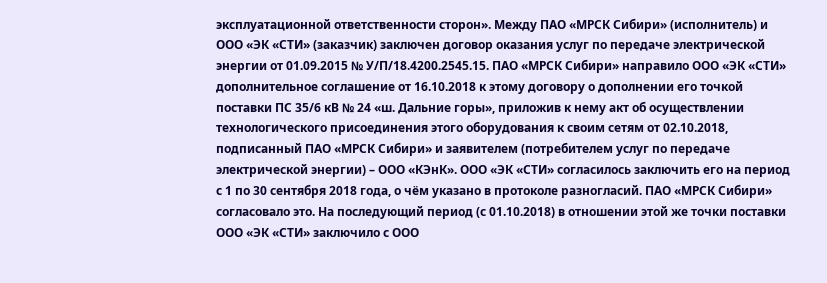эксплуатационной ответственности сторон». Между ПАО «МРСК Сибири» (исполнитель) и ООО «ЭК «СТИ» (заказчик) заключен договор оказания услуг по передаче электрической энергии от 01.09.2015 № У/П/18.4200.2545.15. ПАО «МРСК Сибири» направило ООО «ЭК «СТИ» дополнительное соглашение от 16.10.2018 к этому договору о дополнении его точкой поставки ПС 35/6 кВ № 24 «ш. Дальние горы», приложив к нему акт об осуществлении технологического присоединения этого оборудования к своим сетям от 02.10.2018, подписанный ПАО «МРСК Сибири» и заявителем (потребителем услуг по передаче электрической энергии) – ООО «КЭнК». ООО «ЭК «СТИ» согласилось заключить его на период с 1 по 30 сентября 2018 года, о чём указано в протоколе разногласий. ПАО «МРСК Сибири» согласовало это. На последующий период (с 01.10.2018) в отношении этой же точки поставки ООО «ЭК «СТИ» заключило с ООО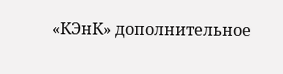«КЭнК» дополнительное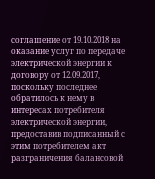соглашение от 19.10.2018 на оказание услуг по передаче электрической энергии к договору от 12.09.2017, поскольку последнее обратилось к нему в интересах потребителя электрической энергии, предоставив подписанный с этим потребителем акт разграничения балансовой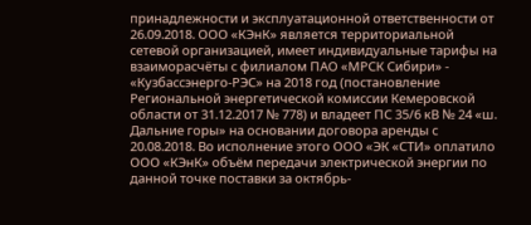принадлежности и эксплуатационной ответственности от 26.09.2018. ООО «КЭнК» является территориальной сетевой организацией, имеет индивидуальные тарифы на взаиморасчёты с филиалом ПАО «МРСК Сибири» - «Кузбассэнерго-РЭС» на 2018 год (постановление Региональной энергетической комиссии Кемеровской области от 31.12.2017 № 778) и владеет ПС 35/6 кВ № 24 «ш. Дальние горы» на основании договора аренды с 20.08.2018. Во исполнение этого ООО «ЭК «СТИ» оплатило ООО «КЭнК» объём передачи электрической энергии по данной точке поставки за октябрь-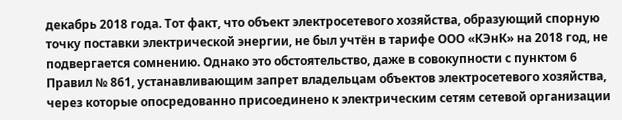декабрь 2018 года. Тот факт, что объект электросетевого хозяйства, образующий спорную точку поставки электрической энергии, не был учтён в тарифе ООО «КЭнК» на 2018 год, не подвергается сомнению. Однако это обстоятельство, даже в совокупности с пунктом 6 Правил № 861, устанавливающим запрет владельцам объектов электросетевого хозяйства, через которые опосредованно присоединено к электрическим сетям сетевой организации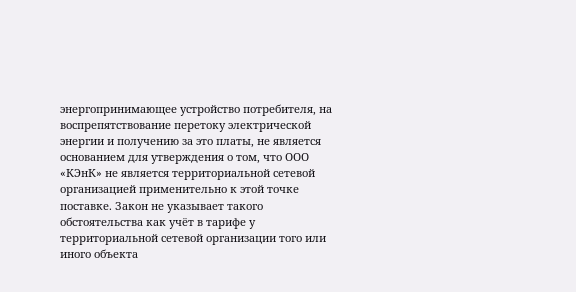энергопринимающее устройство потребителя, на воспрепятствование перетоку электрической энергии и получению за это платы, не является основанием для утверждения о том, что ООО «КЭнК» не является территориальной сетевой организацией применительно к этой точке поставке. Закон не указывает такого обстоятельства как учёт в тарифе у территориальной сетевой организации того или иного объекта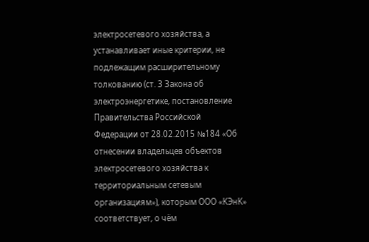электросетевого хозяйства, а устанавливает иные критерии, не подлежащим расширительному толкованию (ст. 3 Закона об электроэнергетике, постановление Правительства Российской Федерации от 28.02.2015 №184 «Об отнесении владельцев объектов электросетевого хозяйства к территориальным сетевым организациям»), которым ООО «КЭнК» соответствует, о чём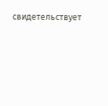свидетельствует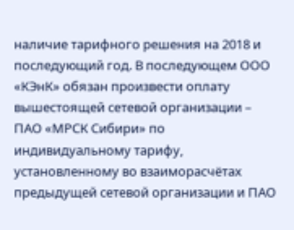наличие тарифного решения на 2018 и последующий год. В последующем ООО «КЭнК» обязан произвести оплату вышестоящей сетевой организации – ПАО «МРСК Сибири» по индивидуальному тарифу, установленному во взаиморасчётах предыдущей сетевой организации и ПАО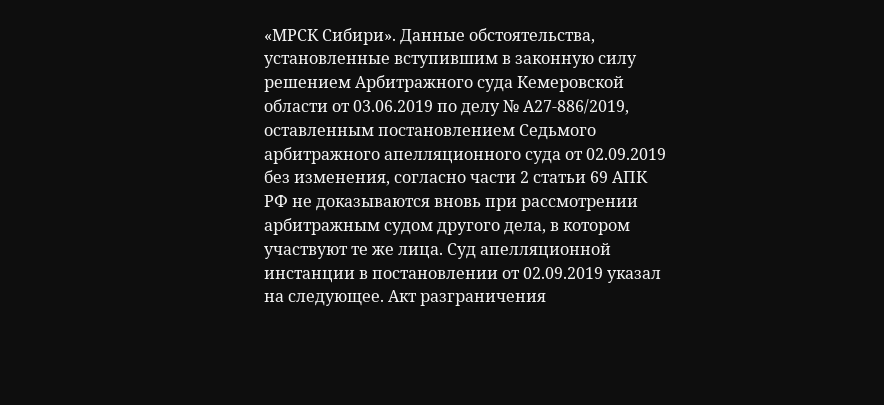«МРСК Сибири». Данные обстоятельства, установленные вступившим в законную силу решением Арбитражного суда Кемеровской области от 03.06.2019 по делу № А27-886/2019, оставленным постановлением Седьмого арбитражного апелляционного суда от 02.09.2019 без изменения, согласно части 2 статьи 69 АПК РФ не доказываются вновь при рассмотрении арбитражным судом другого дела, в котором участвуют те же лица. Суд апелляционной инстанции в постановлении от 02.09.2019 указал на следующее. Акт разграничения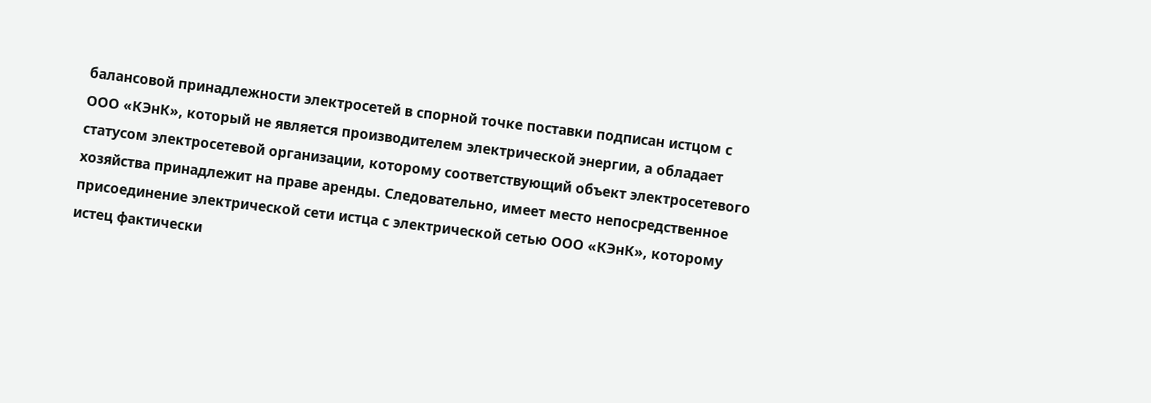балансовой принадлежности электросетей в спорной точке поставки подписан истцом с ООО «КЭнК», который не является производителем электрической энергии, а обладает статусом электросетевой организации, которому соответствующий объект электросетевого хозяйства принадлежит на праве аренды. Следовательно, имеет место непосредственное присоединение электрической сети истца с электрической сетью ООО «КЭнК», которому истец фактически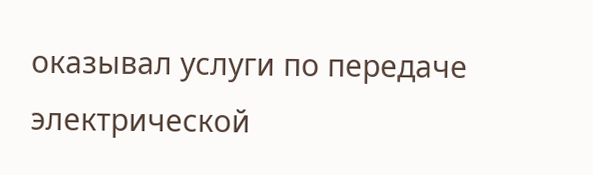оказывал услуги по передаче электрической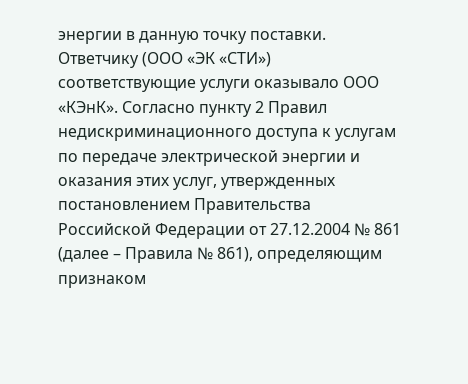энергии в данную точку поставки. Ответчику (ООО «ЭК «СТИ») соответствующие услуги оказывало ООО «КЭнК». Согласно пункту 2 Правил недискриминационного доступа к услугам по передаче электрической энергии и оказания этих услуг, утвержденных постановлением Правительства Российской Федерации от 27.12.2004 № 861 (далее – Правила № 861), определяющим признаком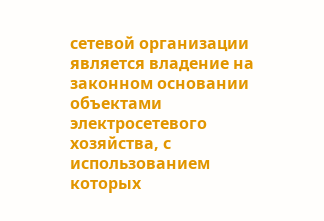сетевой организации является владение на законном основании объектами электросетевого хозяйства, с использованием которых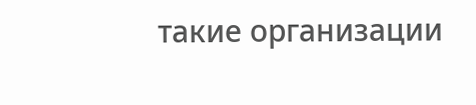такие организации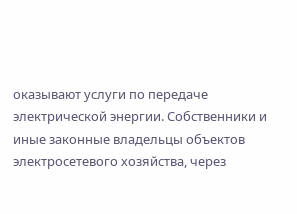оказывают услуги по передаче электрической энергии. Собственники и иные законные владельцы объектов электросетевого хозяйства, через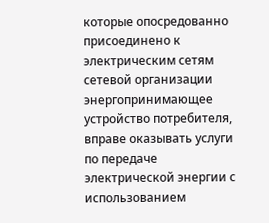которые опосредованно присоединено к электрическим сетям сетевой организации энергопринимающее устройство потребителя, вправе оказывать услуги по передаче электрической энергии с использованием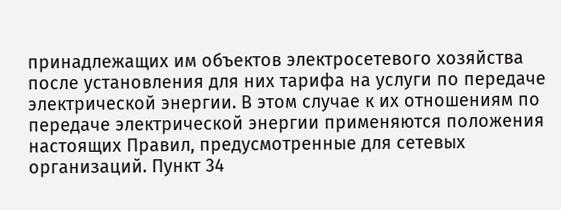принадлежащих им объектов электросетевого хозяйства после установления для них тарифа на услуги по передаче электрической энергии. В этом случае к их отношениям по передаче электрической энергии применяются положения настоящих Правил, предусмотренные для сетевых организаций. Пункт 34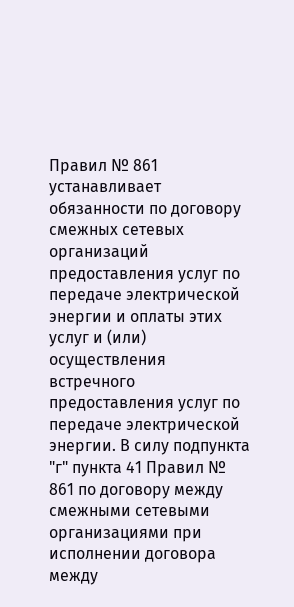Правил № 861 устанавливает обязанности по договору смежных сетевых организаций предоставления услуг по передаче электрической энергии и оплаты этих услуг и (или) осуществления встречного предоставления услуг по передаче электрической энергии. В силу подпункта "г" пункта 41 Правил № 861 по договору между смежными сетевыми организациями при исполнении договора между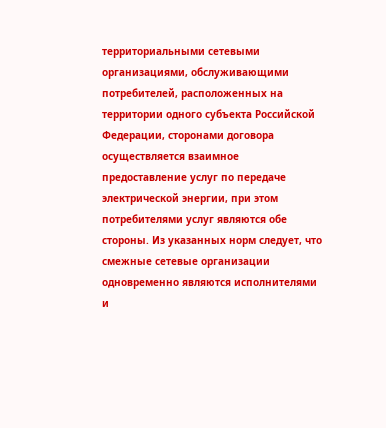территориальными сетевыми организациями, обслуживающими потребителей, расположенных на территории одного субъекта Российской Федерации, сторонами договора осуществляется взаимное предоставление услуг по передаче электрической энергии, при этом потребителями услуг являются обе стороны. Из указанных норм следует, что смежные сетевые организации одновременно являются исполнителями и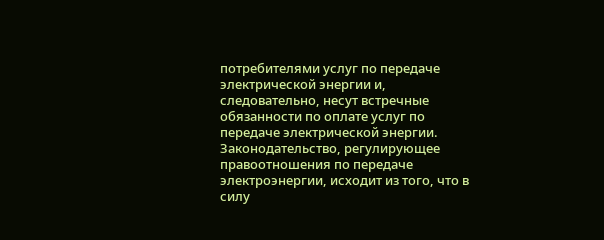потребителями услуг по передаче электрической энергии и, следовательно, несут встречные обязанности по оплате услуг по передаче электрической энергии. Законодательство, регулирующее правоотношения по передаче электроэнергии, исходит из того, что в силу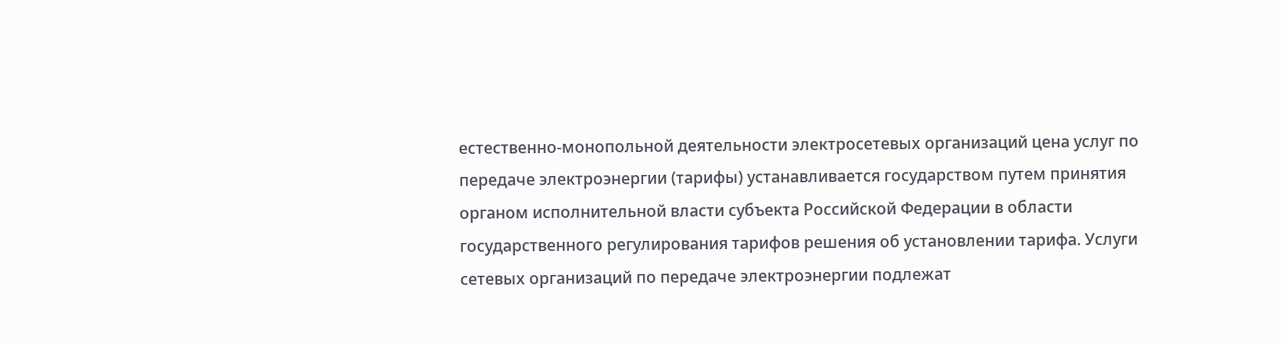естественно-монопольной деятельности электросетевых организаций цена услуг по передаче электроэнергии (тарифы) устанавливается государством путем принятия органом исполнительной власти субъекта Российской Федерации в области государственного регулирования тарифов решения об установлении тарифа. Услуги сетевых организаций по передаче электроэнергии подлежат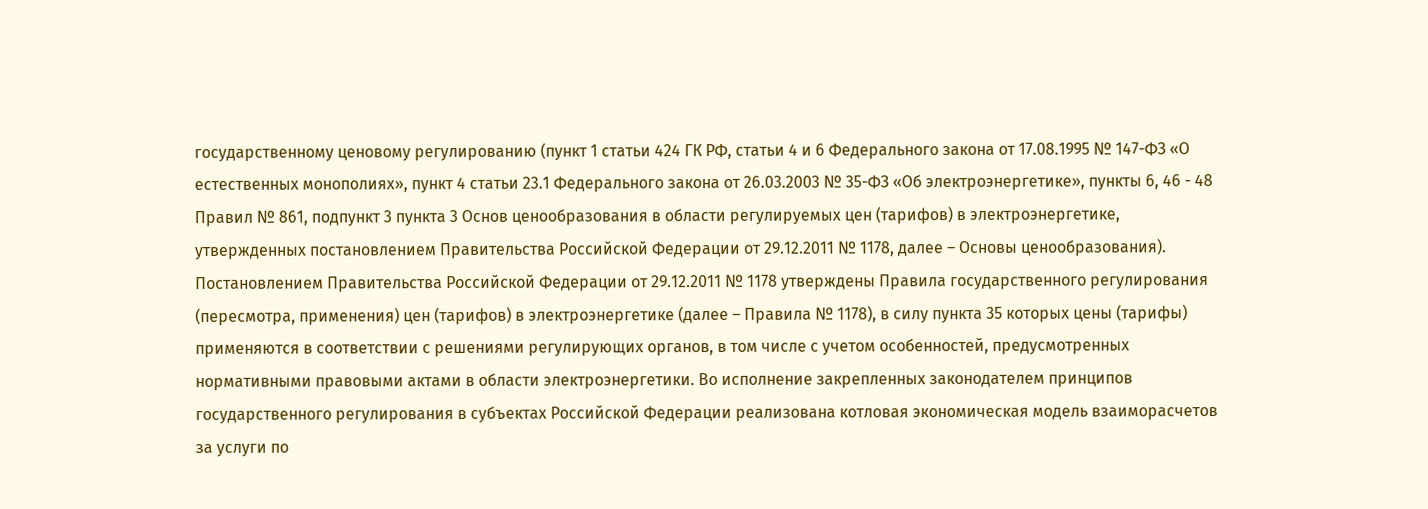государственному ценовому регулированию (пункт 1 статьи 424 ГК РФ, статьи 4 и 6 Федерального закона от 17.08.1995 № 147-ФЗ «О естественных монополиях», пункт 4 статьи 23.1 Федерального закона от 26.03.2003 № 35-ФЗ «Об электроэнергетике», пункты 6, 46 - 48 Правил № 861, подпункт 3 пункта 3 Основ ценообразования в области регулируемых цен (тарифов) в электроэнергетике, утвержденных постановлением Правительства Российской Федерации от 29.12.2011 № 1178, далее – Основы ценообразования). Постановлением Правительства Российской Федерации от 29.12.2011 № 1178 утверждены Правила государственного регулирования (пересмотра, применения) цен (тарифов) в электроэнергетике (далее – Правила № 1178), в силу пункта 35 которых цены (тарифы) применяются в соответствии с решениями регулирующих органов, в том числе с учетом особенностей, предусмотренных нормативными правовыми актами в области электроэнергетики. Во исполнение закрепленных законодателем принципов государственного регулирования в субъектах Российской Федерации реализована котловая экономическая модель взаиморасчетов за услуги по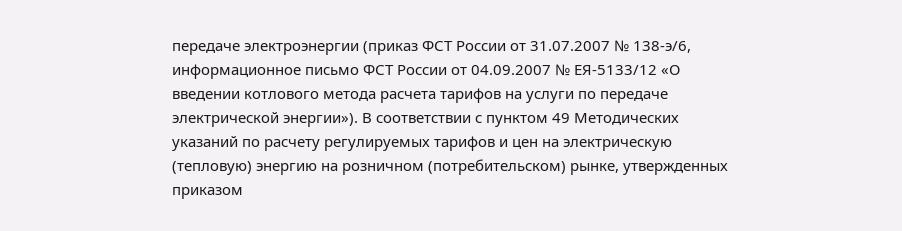передаче электроэнергии (приказ ФСТ России от 31.07.2007 № 138-э/6, информационное письмо ФСТ России от 04.09.2007 № ЕЯ-5133/12 «О введении котлового метода расчета тарифов на услуги по передаче электрической энергии»). В соответствии с пунктом 49 Методических указаний по расчету регулируемых тарифов и цен на электрическую (тепловую) энергию на розничном (потребительском) рынке, утвержденных приказом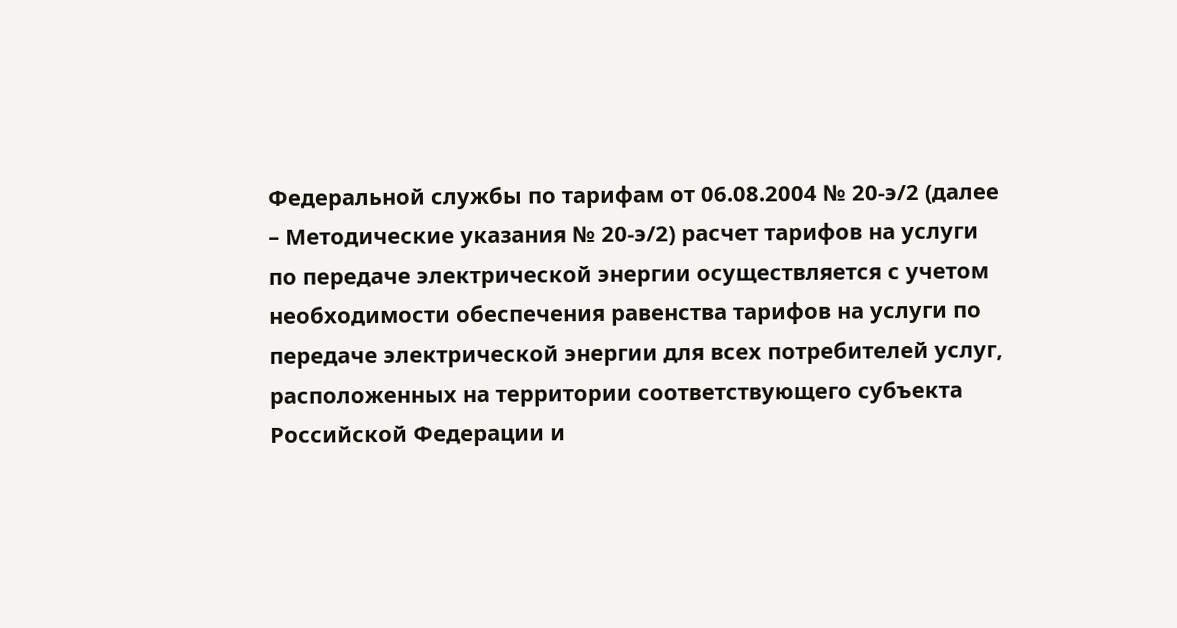Федеральной службы по тарифам от 06.08.2004 № 20-э/2 (далее – Методические указания № 20-э/2) расчет тарифов на услуги по передаче электрической энергии осуществляется с учетом необходимости обеспечения равенства тарифов на услуги по передаче электрической энергии для всех потребителей услуг, расположенных на территории соответствующего субъекта Российской Федерации и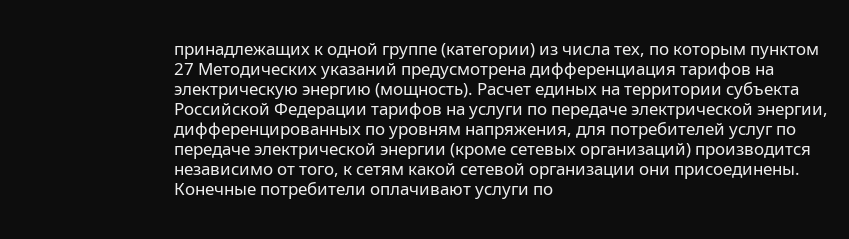принадлежащих к одной группе (категории) из числа тех, по которым пунктом 27 Методических указаний предусмотрена дифференциация тарифов на электрическую энергию (мощность). Расчет единых на территории субъекта Российской Федерации тарифов на услуги по передаче электрической энергии, дифференцированных по уровням напряжения, для потребителей услуг по передаче электрической энергии (кроме сетевых организаций) производится независимо от того, к сетям какой сетевой организации они присоединены. Конечные потребители оплачивают услуги по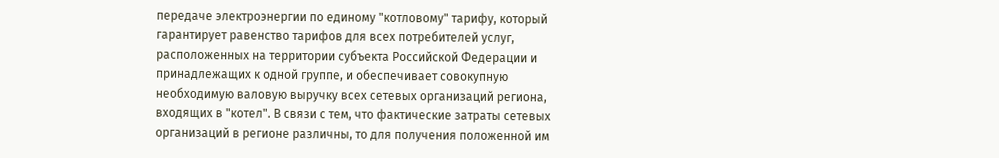передаче электроэнергии по единому "котловому" тарифу, который гарантирует равенство тарифов для всех потребителей услуг, расположенных на территории субъекта Российской Федерации и принадлежащих к одной группе, и обеспечивает совокупную необходимую валовую выручку всех сетевых организаций региона, входящих в "котел". В связи с тем, что фактические затраты сетевых организаций в регионе различны, то для получения положенной им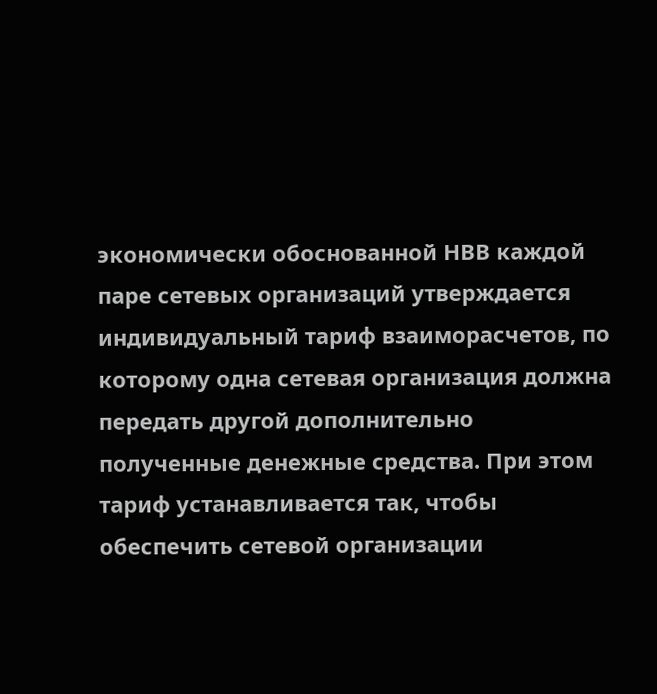экономически обоснованной НВВ каждой паре сетевых организаций утверждается индивидуальный тариф взаиморасчетов, по которому одна сетевая организация должна передать другой дополнительно полученные денежные средства. При этом тариф устанавливается так, чтобы обеспечить сетевой организации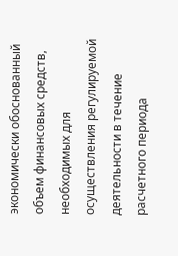экономически обоснованный объем финансовых средств, необходимых для осуществления регулируемой деятельности в течение расчетного периода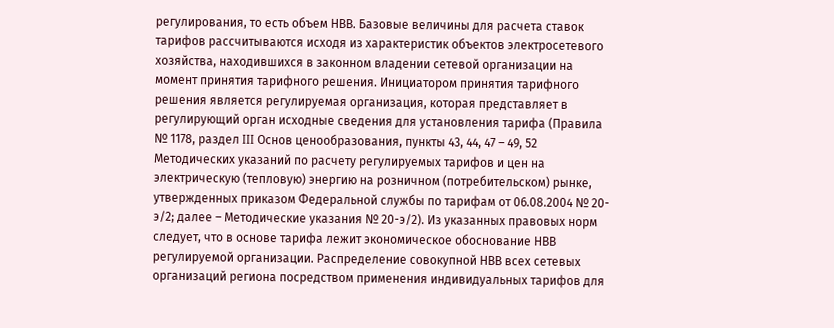регулирования, то есть объем НВВ. Базовые величины для расчета ставок тарифов рассчитываются исходя из характеристик объектов электросетевого хозяйства, находившихся в законном владении сетевой организации на момент принятия тарифного решения. Инициатором принятия тарифного решения является регулируемая организация, которая представляет в регулирующий орган исходные сведения для установления тарифа (Правила № 1178, раздел III Основ ценообразования, пункты 43, 44, 47 – 49, 52 Методических указаний по расчету регулируемых тарифов и цен на электрическую (тепловую) энергию на розничном (потребительском) рынке, утвержденных приказом Федеральной службы по тарифам от 06.08.2004 № 20-э/2; далее – Методические указания № 20-э/2). Из указанных правовых норм следует, что в основе тарифа лежит экономическое обоснование НВВ регулируемой организации. Распределение совокупной НВВ всех сетевых организаций региона посредством применения индивидуальных тарифов для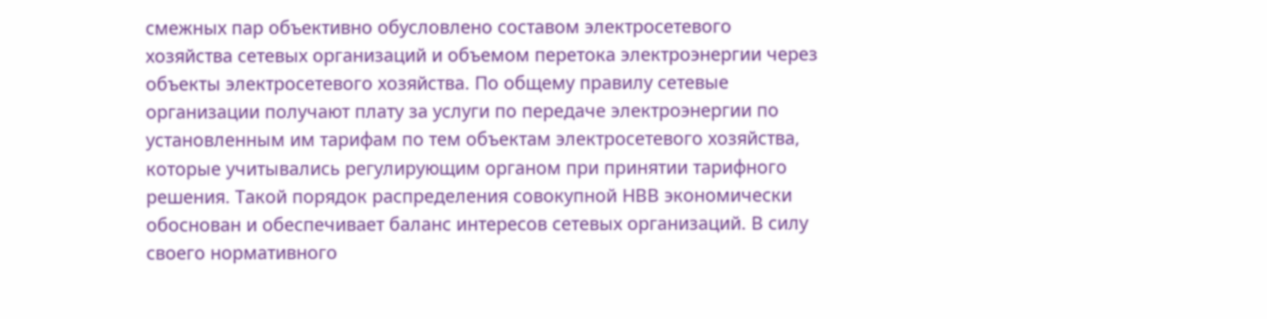смежных пар объективно обусловлено составом электросетевого хозяйства сетевых организаций и объемом перетока электроэнергии через объекты электросетевого хозяйства. По общему правилу сетевые организации получают плату за услуги по передаче электроэнергии по установленным им тарифам по тем объектам электросетевого хозяйства, которые учитывались регулирующим органом при принятии тарифного решения. Такой порядок распределения совокупной НВВ экономически обоснован и обеспечивает баланс интересов сетевых организаций. В силу своего нормативного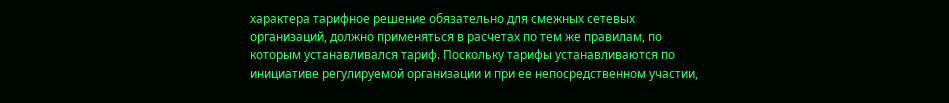характера тарифное решение обязательно для смежных сетевых организаций, должно применяться в расчетах по тем же правилам, по которым устанавливался тариф. Поскольку тарифы устанавливаются по инициативе регулируемой организации и при ее непосредственном участии,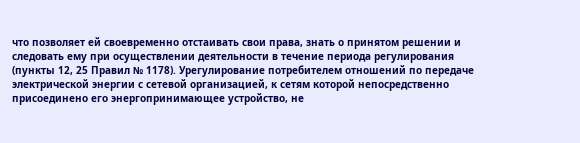что позволяет ей своевременно отстаивать свои права, знать о принятом решении и следовать ему при осуществлении деятельности в течение периода регулирования (пункты 12, 25 Правил № 1178). Урегулирование потребителем отношений по передаче электрической энергии с сетевой организацией, к сетям которой непосредственно присоединено его энергопринимающее устройство, не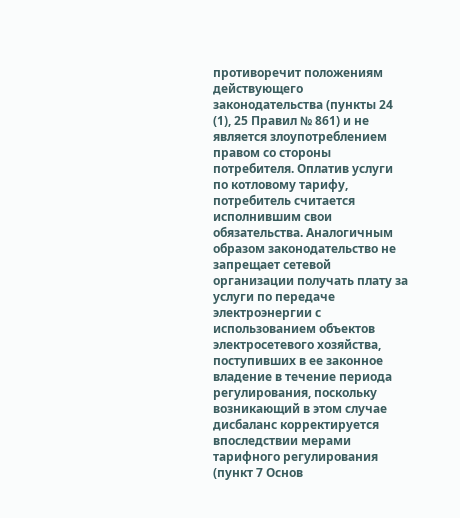противоречит положениям действующего законодательства (пункты 24 (1), 25 Правил № 861) и не является злоупотреблением правом со стороны потребителя. Оплатив услуги по котловому тарифу, потребитель считается исполнившим свои обязательства. Аналогичным образом законодательство не запрещает сетевой организации получать плату за услуги по передаче электроэнергии с использованием объектов электросетевого хозяйства, поступивших в ее законное владение в течение периода регулирования, поскольку возникающий в этом случае дисбаланс корректируется впоследствии мерами тарифного регулирования (пункт 7 Основ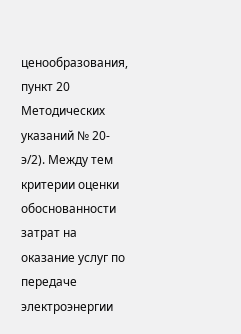ценообразования, пункт 20 Методических указаний № 20-э/2). Между тем критерии оценки обоснованности затрат на оказание услуг по передаче электроэнергии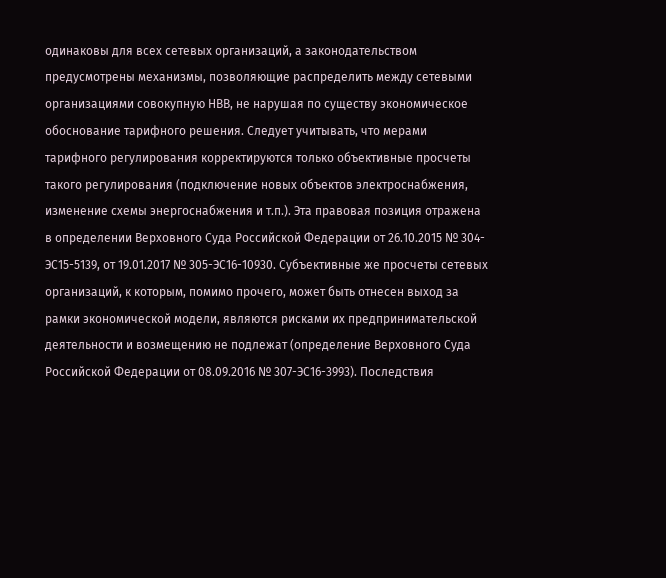одинаковы для всех сетевых организаций, а законодательством предусмотрены механизмы, позволяющие распределить между сетевыми организациями совокупную НВВ, не нарушая по существу экономическое обоснование тарифного решения. Следует учитывать, что мерами тарифного регулирования корректируются только объективные просчеты такого регулирования (подключение новых объектов электроснабжения, изменение схемы энергоснабжения и т.п.). Эта правовая позиция отражена в определении Верховного Суда Российской Федерации от 26.10.2015 № 304-ЭС15-5139, от 19.01.2017 № 305-ЭС16-10930. Субъективные же просчеты сетевых организаций, к которым, помимо прочего, может быть отнесен выход за рамки экономической модели, являются рисками их предпринимательской деятельности и возмещению не подлежат (определение Верховного Суда Российской Федерации от 08.09.2016 № 307-ЭС16-3993). Последствия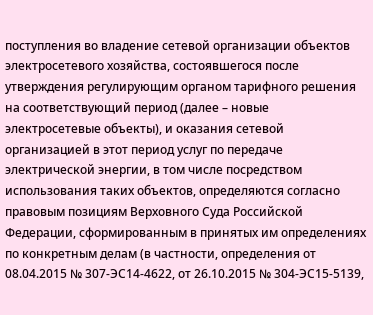поступления во владение сетевой организации объектов электросетевого хозяйства, состоявшегося после утверждения регулирующим органом тарифного решения на соответствующий период (далее – новые электросетевые объекты), и оказания сетевой организацией в этот период услуг по передаче электрической энергии, в том числе посредством использования таких объектов, определяются согласно правовым позициям Верховного Суда Российской Федерации, сформированным в принятых им определениях по конкретным делам (в частности, определения от 08.04.2015 № 307-ЭС14-4622, от 26.10.2015 № 304-ЭС15-5139,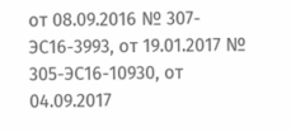от 08.09.2016 № 307-ЭС16-3993, от 19.01.2017 № 305-ЭС16-10930, от 04.09.2017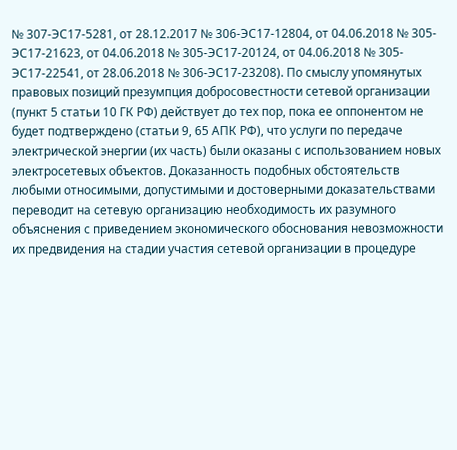№ 307-ЭС17-5281, от 28.12.2017 № 306-ЭС17-12804, от 04.06.2018 № 305-ЭС17-21623, от 04.06.2018 № 305-ЭС17-20124, от 04.06.2018 № 305-ЭС17-22541, от 28.06.2018 № 306-ЭС17-23208). По смыслу упомянутых правовых позиций презумпция добросовестности сетевой организации (пункт 5 статьи 10 ГК РФ) действует до тех пор, пока ее оппонентом не будет подтверждено (статьи 9, 65 АПК РФ), что услуги по передаче электрической энергии (их часть) были оказаны с использованием новых электросетевых объектов. Доказанность подобных обстоятельств любыми относимыми, допустимыми и достоверными доказательствами переводит на сетевую организацию необходимость их разумного объяснения с приведением экономического обоснования невозможности их предвидения на стадии участия сетевой организации в процедуре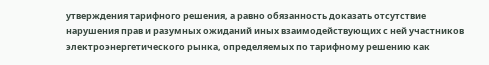утверждения тарифного решения, а равно обязанность доказать отсутствие нарушения прав и разумных ожиданий иных взаимодействующих с ней участников электроэнергетического рынка, определяемых по тарифному решению как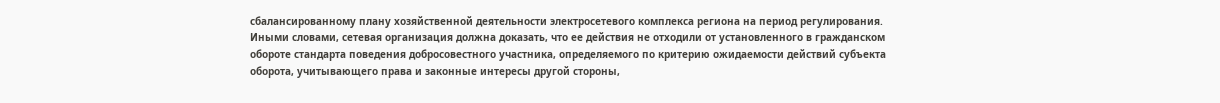сбалансированному плану хозяйственной деятельности электросетевого комплекса региона на период регулирования. Иными словами, сетевая организация должна доказать, что ее действия не отходили от установленного в гражданском обороте стандарта поведения добросовестного участника, определяемого по критерию ожидаемости действий субъекта оборота, учитывающего права и законные интересы другой стороны,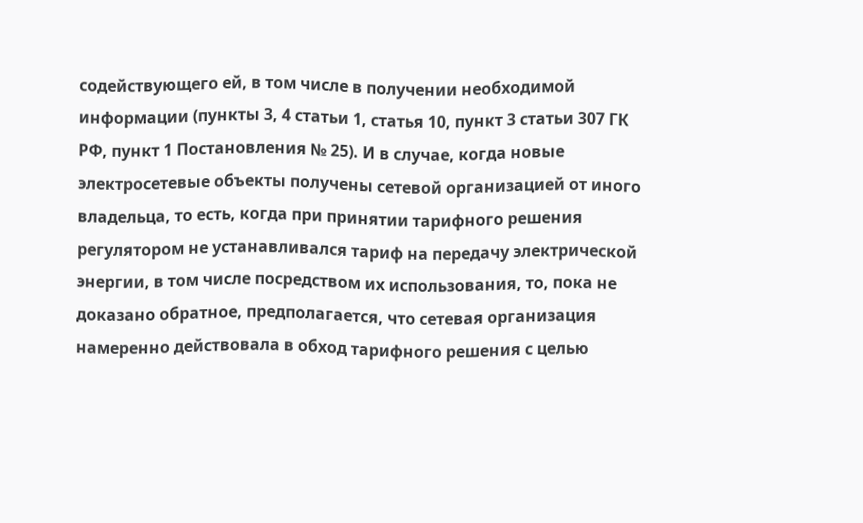содействующего ей, в том числе в получении необходимой информации (пункты 3, 4 статьи 1, статья 10, пункт 3 статьи 307 ГК РФ, пункт 1 Постановления № 25). И в случае, когда новые электросетевые объекты получены сетевой организацией от иного владельца, то есть, когда при принятии тарифного решения регулятором не устанавливался тариф на передачу электрической энергии, в том числе посредством их использования, то, пока не доказано обратное, предполагается, что сетевая организация намеренно действовала в обход тарифного решения с целью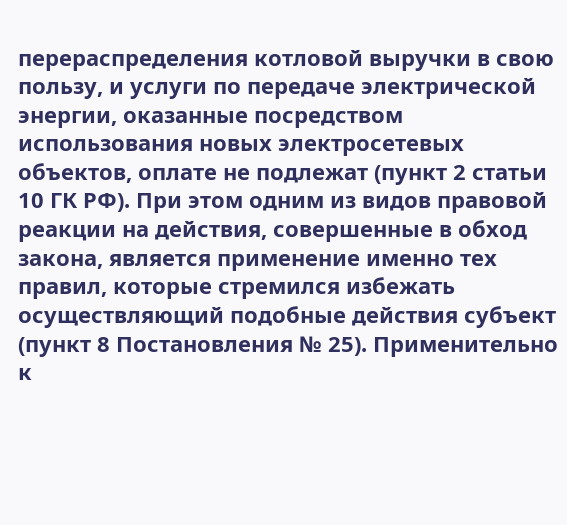перераспределения котловой выручки в свою пользу, и услуги по передаче электрической энергии, оказанные посредством использования новых электросетевых объектов, оплате не подлежат (пункт 2 статьи 10 ГК РФ). При этом одним из видов правовой реакции на действия, совершенные в обход закона, является применение именно тех правил, которые стремился избежать осуществляющий подобные действия субъект (пункт 8 Постановления № 25). Применительно к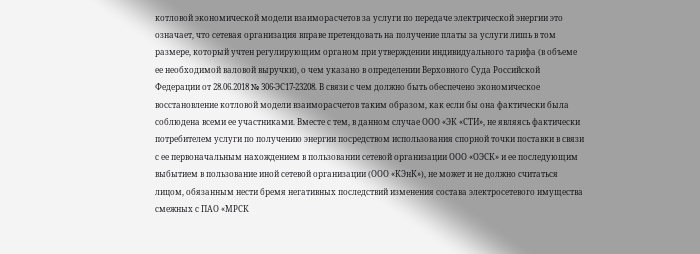котловой экономической модели взаиморасчетов за услуги по передаче электрической энергии это означает, что сетевая организация вправе претендовать на получение платы за услуги лишь в том размере, который учтен регулирующим органом при утверждении индивидуального тарифа (в объеме ее необходимой валовой выручки), о чем указано в определении Верховного Суда Российской Федерации от 28.06.2018 № 306-ЭС17-23208. В связи с чем должно быть обеспечено экономическое восстановление котловой модели взаиморасчетов таким образом, как если бы она фактически была соблюдена всеми ее участниками. Вместе с тем, в данном случае ООО «ЭК «СТИ», не являясь фактически потребителем услуги по получению энергии посредством использования спорной точки поставки в связи с ее первоначальным нахождением в пользовании сетевой организации ООО «ОЭСК» и ее последующим выбытием в пользование иной сетевой организации (ООО «КЭнК»), не может и не должно считаться лицом, обязанным нести бремя негативных последствий изменения состава электросетевого имущества смежных с ПАО «МРСК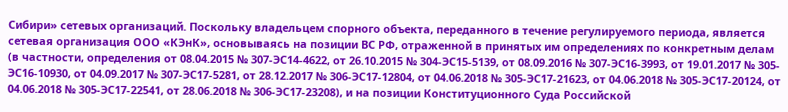Сибири» сетевых организаций. Поскольку владельцем спорного объекта, переданного в течение регулируемого периода, является сетевая организация ООО «КЭнК», основываясь на позиции ВС РФ, отраженной в принятых им определениях по конкретным делам (в частности, определения от 08.04.2015 № 307-ЭС14-4622, от 26.10.2015 № 304-ЭС15-5139, от 08.09.2016 № 307-ЭС16-3993, от 19.01.2017 № 305-ЭС16-10930, от 04.09.2017 № 307-ЭС17-5281, от 28.12.2017 № 306-ЭС17-12804, от 04.06.2018 № 305-ЭС17-21623, от 04.06.2018 № 305-ЭС17-20124, от 04.06.2018 № 305-ЭС17-22541, от 28.06.2018 № 306-ЭС17-23208), и на позиции Конституционного Суда Российской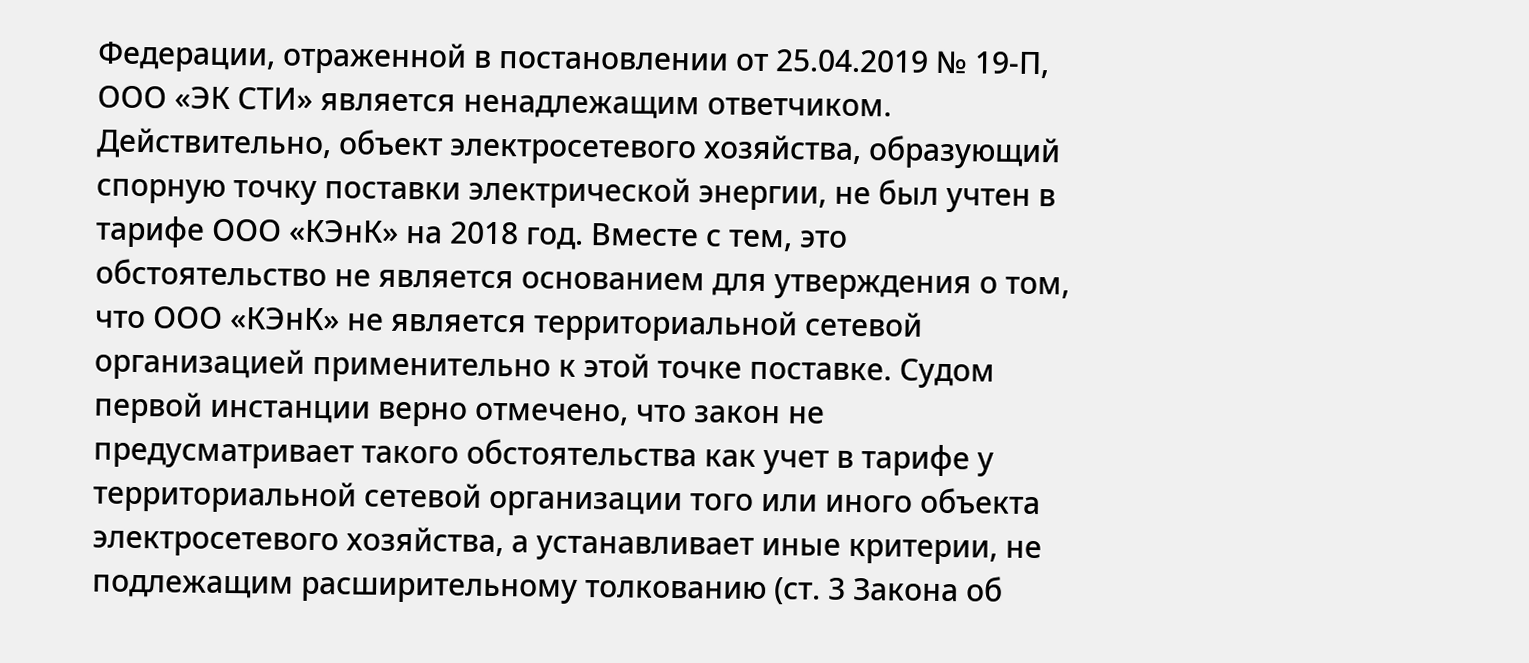Федерации, отраженной в постановлении от 25.04.2019 № 19-П, ООО «ЭК СТИ» является ненадлежащим ответчиком. Действительно, объект электросетевого хозяйства, образующий спорную точку поставки электрической энергии, не был учтен в тарифе ООО «КЭнК» на 2018 год. Вместе с тем, это обстоятельство не является основанием для утверждения о том, что ООО «КЭнК» не является территориальной сетевой организацией применительно к этой точке поставке. Судом первой инстанции верно отмечено, что закон не предусматривает такого обстоятельства как учет в тарифе у территориальной сетевой организации того или иного объекта электросетевого хозяйства, а устанавливает иные критерии, не подлежащим расширительному толкованию (ст. 3 Закона об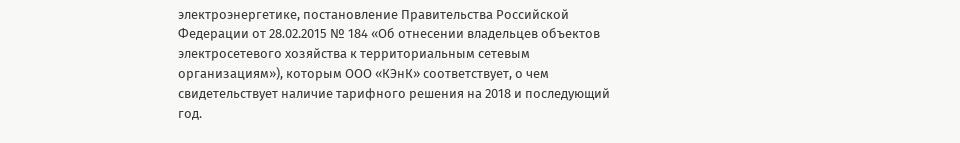электроэнергетике, постановление Правительства Российской Федерации от 28.02.2015 № 184 «Об отнесении владельцев объектов электросетевого хозяйства к территориальным сетевым организациям»), которым ООО «КЭнК» соответствует, о чем свидетельствует наличие тарифного решения на 2018 и последующий год.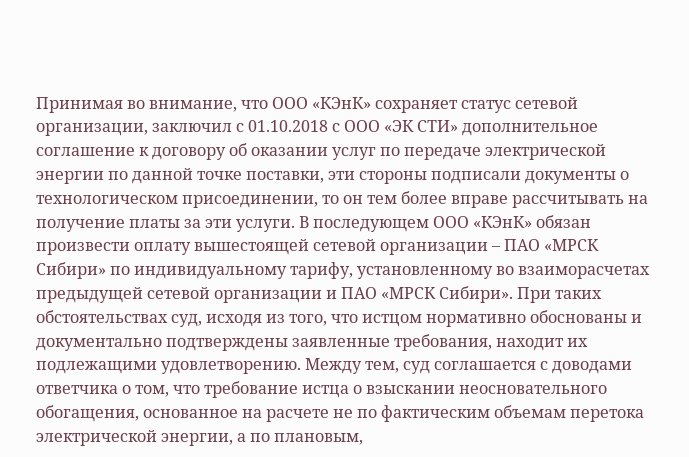Принимая во внимание, что ООО «КЭнК» сохраняет статус сетевой организации, заключил с 01.10.2018 с ООО «ЭК СТИ» дополнительное соглашение к договору об оказании услуг по передаче электрической энергии по данной точке поставки, эти стороны подписали документы о технологическом присоединении, то он тем более вправе рассчитывать на получение платы за эти услуги. В последующем ООО «КЭнК» обязан произвести оплату вышестоящей сетевой организации – ПАО «МРСК Сибири» по индивидуальному тарифу, установленному во взаиморасчетах предыдущей сетевой организации и ПАО «МРСК Сибири». При таких обстоятельствах суд, исходя из того, что истцом нормативно обоснованы и документально подтверждены заявленные требования, находит их подлежащими удовлетворению. Между тем, суд соглашается с доводами ответчика о том, что требование истца о взыскании неосновательного обогащения, основанное на расчете не по фактическим объемам перетока электрической энергии, а по плановым,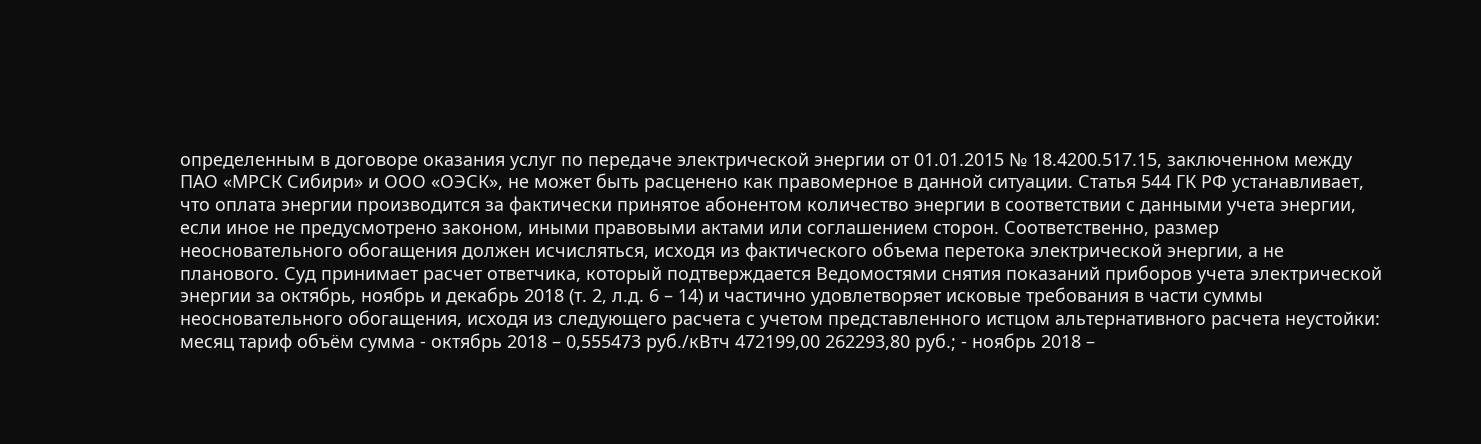определенным в договоре оказания услуг по передаче электрической энергии от 01.01.2015 № 18.4200.517.15, заключенном между ПАО «МРСК Сибири» и ООО «ОЭСК», не может быть расценено как правомерное в данной ситуации. Статья 544 ГК РФ устанавливает, что оплата энергии производится за фактически принятое абонентом количество энергии в соответствии с данными учета энергии, если иное не предусмотрено законом, иными правовыми актами или соглашением сторон. Соответственно, размер неосновательного обогащения должен исчисляться, исходя из фактического объема перетока электрической энергии, а не планового. Суд принимает расчет ответчика, который подтверждается Ведомостями снятия показаний приборов учета электрической энергии за октябрь, ноябрь и декабрь 2018 (т. 2, л.д. 6 – 14) и частично удовлетворяет исковые требования в части суммы неосновательного обогащения, исходя из следующего расчета с учетом представленного истцом альтернативного расчета неустойки: месяц тариф объём сумма - октябрь 2018 – 0,555473 руб./кВтч 472199,00 262293,80 руб.; - ноябрь 2018 –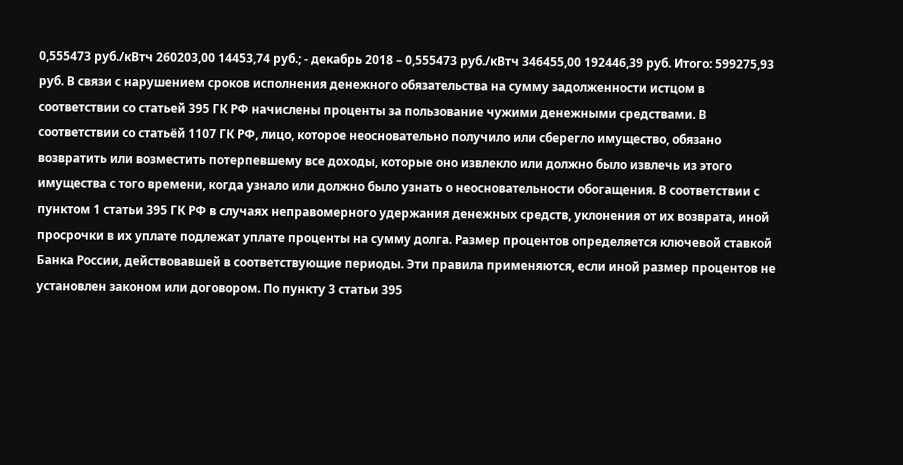0,555473 руб./кВтч 260203,00 14453,74 руб.; - декабрь 2018 – 0,555473 руб./кВтч 346455,00 192446,39 руб. Итого: 599275,93 руб. В связи с нарушением сроков исполнения денежного обязательства на сумму задолженности истцом в соответствии со статьей 395 ГК РФ начислены проценты за пользование чужими денежными средствами. В соответствии со статьёй 1107 ГК РФ, лицо, которое неосновательно получило или сберегло имущество, обязано возвратить или возместить потерпевшему все доходы, которые оно извлекло или должно было извлечь из этого имущества с того времени, когда узнало или должно было узнать о неосновательности обогащения. В соответствии с пунктом 1 статьи 395 ГК РФ в случаях неправомерного удержания денежных средств, уклонения от их возврата, иной просрочки в их уплате подлежат уплате проценты на сумму долга. Размер процентов определяется ключевой ставкой Банка России, действовавшей в соответствующие периоды. Эти правила применяются, если иной размер процентов не установлен законом или договором. По пункту 3 статьи 395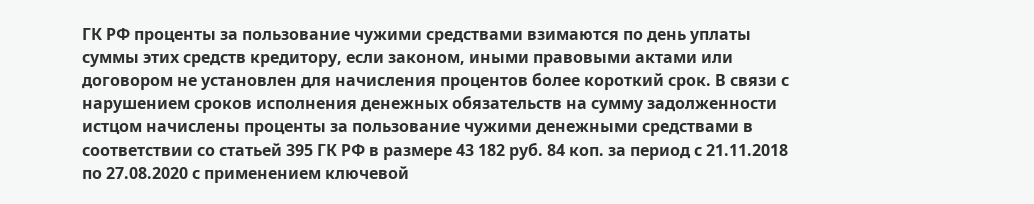ГК РФ проценты за пользование чужими средствами взимаются по день уплаты суммы этих средств кредитору, если законом, иными правовыми актами или договором не установлен для начисления процентов более короткий срок. В связи с нарушением сроков исполнения денежных обязательств на сумму задолженности истцом начислены проценты за пользование чужими денежными средствами в соответствии со статьей 395 ГК РФ в размере 43 182 руб. 84 коп. за период с 21.11.2018 по 27.08.2020 с применением ключевой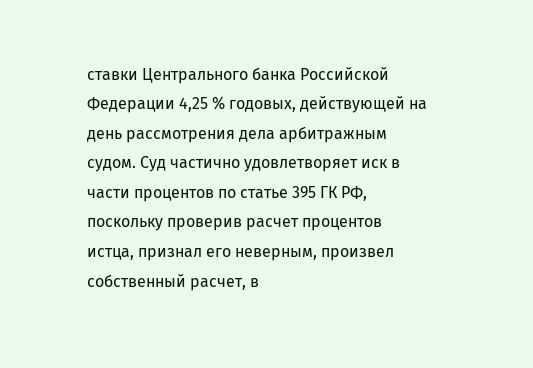ставки Центрального банка Российской Федерации 4,25 % годовых, действующей на день рассмотрения дела арбитражным судом. Суд частично удовлетворяет иск в части процентов по статье 395 ГК РФ, поскольку проверив расчет процентов истца, признал его неверным, произвел собственный расчет, в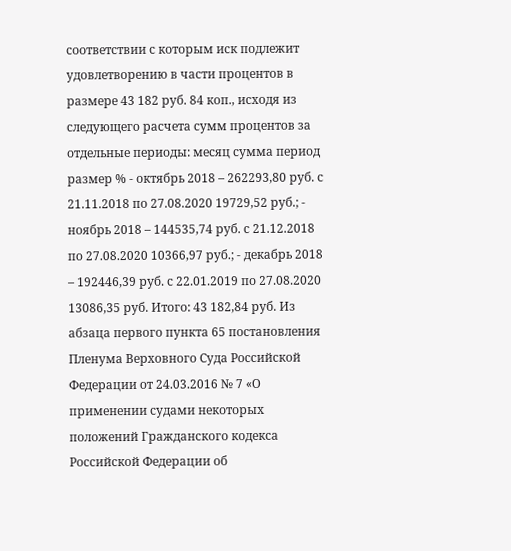соответствии с которым иск подлежит удовлетворению в части процентов в размере 43 182 руб. 84 коп., исходя из следующего расчета сумм процентов за отдельные периоды: месяц сумма период размер % - октябрь 2018 – 262293,80 руб. с 21.11.2018 по 27.08.2020 19729,52 руб.; - ноябрь 2018 – 144535,74 руб. с 21.12.2018 по 27.08.2020 10366,97 руб.; - декабрь 2018 – 192446,39 руб. с 22.01.2019 по 27.08.2020 13086,35 руб. Итого: 43 182,84 руб. Из абзаца первого пункта 65 постановления Пленума Верховного Суда Российской Федерации от 24.03.2016 № 7 «О применении судами некоторых положений Гражданского кодекса Российской Федерации об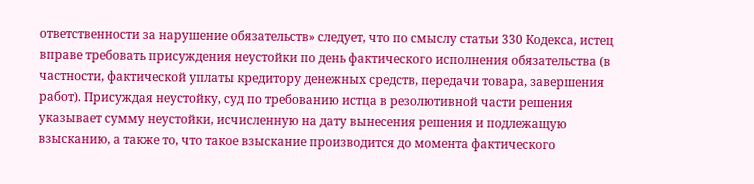ответственности за нарушение обязательств» следует, что по смыслу статьи 330 Кодекса, истец вправе требовать присуждения неустойки по день фактического исполнения обязательства (в частности, фактической уплаты кредитору денежных средств, передачи товара, завершения работ). Присуждая неустойку, суд по требованию истца в резолютивной части решения указывает сумму неустойки, исчисленную на дату вынесения решения и подлежащую взысканию, а также то, что такое взыскание производится до момента фактического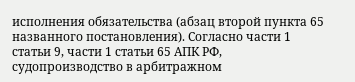исполнения обязательства (абзац второй пункта 65 названного постановления). Согласно части 1 статьи 9, части 1 статьи 65 АПК РФ, судопроизводство в арбитражном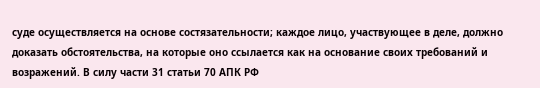суде осуществляется на основе состязательности; каждое лицо, участвующее в деле, должно доказать обстоятельства, на которые оно ссылается как на основание своих требований и возражений. В силу части 31 статьи 70 АПК РФ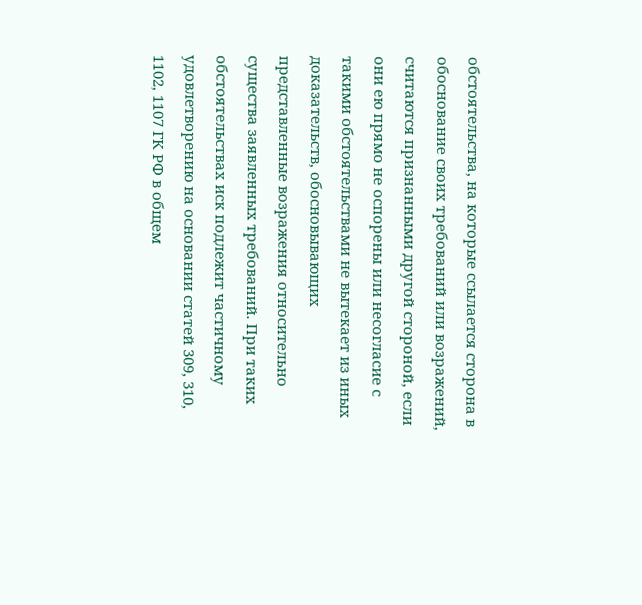обстоятельства, на которые ссылается сторона в обоснование своих требований или возражений, считаются признанными другой стороной, если они ею прямо не оспорены или несогласие с такими обстоятельствами не вытекает из иных доказательств, обосновывающих представленные возражения относительно существа заявленных требований. При таких обстоятельствах иск подлежит частичному удовлетворению на основании статей 309, 310, 1102, 1107 ГК РФ в общем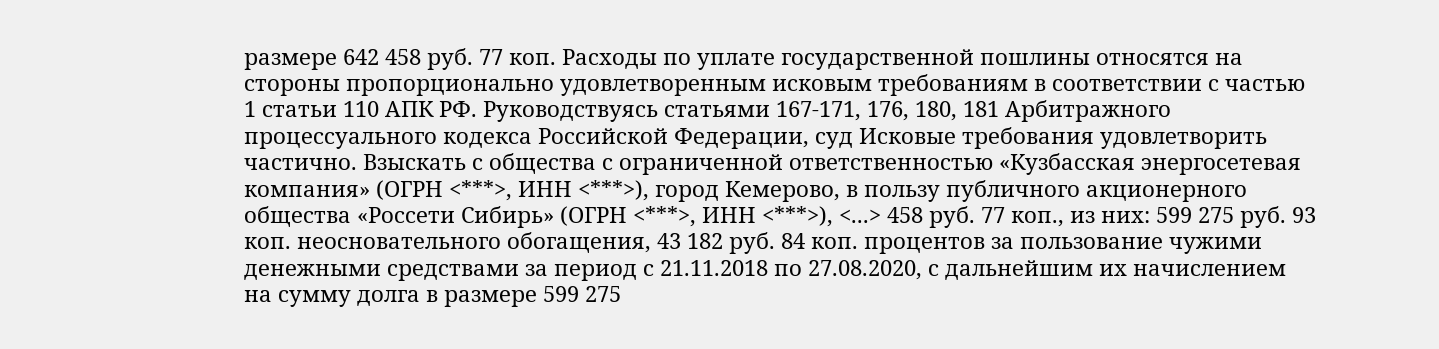размере 642 458 руб. 77 коп. Расходы по уплате государственной пошлины относятся на стороны пропорционально удовлетворенным исковым требованиям в соответствии с частью 1 статьи 110 АПК РФ. Руководствуясь статьями 167-171, 176, 180, 181 Арбитражного процессуального кодекса Российской Федерации, суд Исковые требования удовлетворить частично. Взыскать с общества с ограниченной ответственностью «Кузбасская энергосетевая компания» (ОГРН <***>, ИНН <***>), город Кемерово, в пользу публичного акционерного общества «Россети Сибирь» (ОГРН <***>, ИНН <***>), <...> 458 руб. 77 коп., из них: 599 275 руб. 93 коп. неосновательного обогащения, 43 182 руб. 84 коп. процентов за пользование чужими денежными средствами за период с 21.11.2018 по 27.08.2020, с дальнейшим их начислением на сумму долга в размере 599 275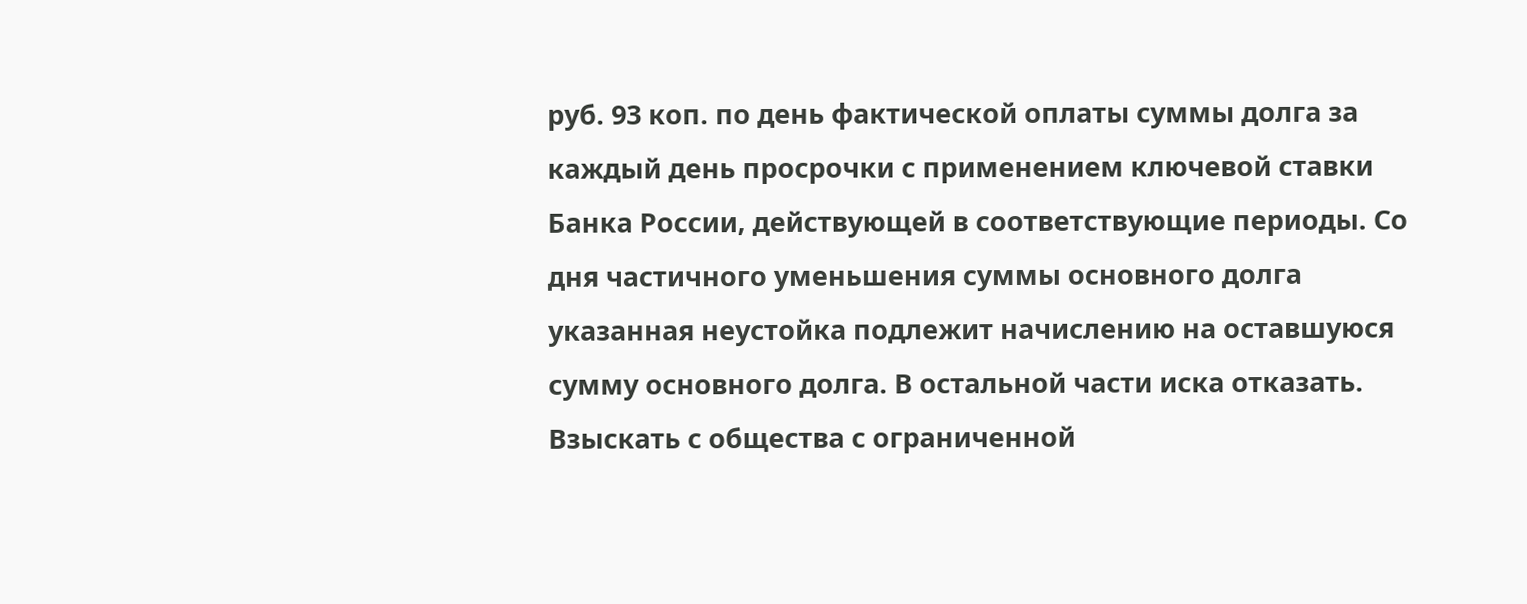руб. 93 коп. по день фактической оплаты суммы долга за каждый день просрочки с применением ключевой ставки Банка России, действующей в соответствующие периоды. Со дня частичного уменьшения суммы основного долга указанная неустойка подлежит начислению на оставшуюся сумму основного долга. В остальной части иска отказать. Взыскать с общества с ограниченной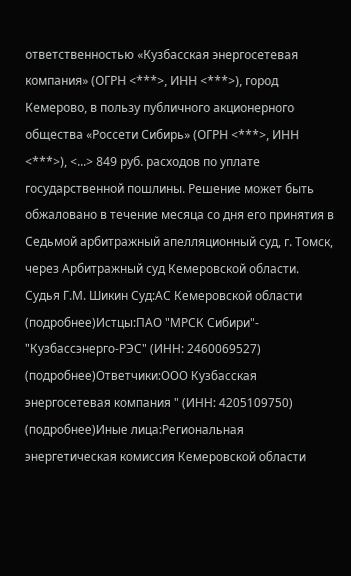ответственностью «Кузбасская энергосетевая компания» (ОГРН <***>, ИНН <***>), город Кемерово, в пользу публичного акционерного общества «Россети Сибирь» (ОГРН <***>, ИНН <***>), <...> 849 руб. расходов по уплате государственной пошлины. Решение может быть обжаловано в течение месяца со дня его принятия в Седьмой арбитражный апелляционный суд, г. Томск, через Арбитражный суд Кемеровской области. Судья Г.М. Шикин Суд:АС Кемеровской области (подробнее)Истцы:ПАО "МРСК Сибири"- "Кузбассэнерго-РЭС" (ИНН: 2460069527) (подробнее)Ответчики:ООО Кузбасская энергосетевая компания " (ИНН: 4205109750) (подробнее)Иные лица:Региональная энергетическая комиссия Кемеровской области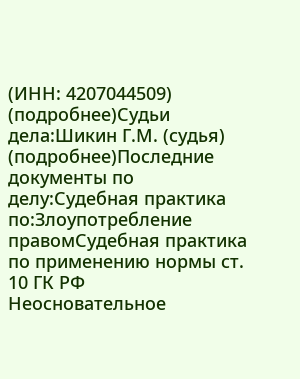(ИНН: 4207044509) (подробнее)Судьи дела:Шикин Г.М. (судья) (подробнее)Последние документы по делу:Судебная практика по:Злоупотребление правомСудебная практика по применению нормы ст. 10 ГК РФ Неосновательное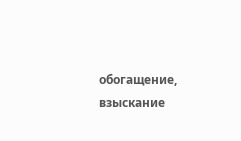обогащение, взыскание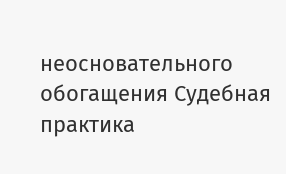неосновательного обогащения Судебная практика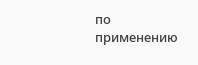по применению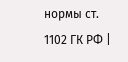нормы ст. 1102 ГК РФ |